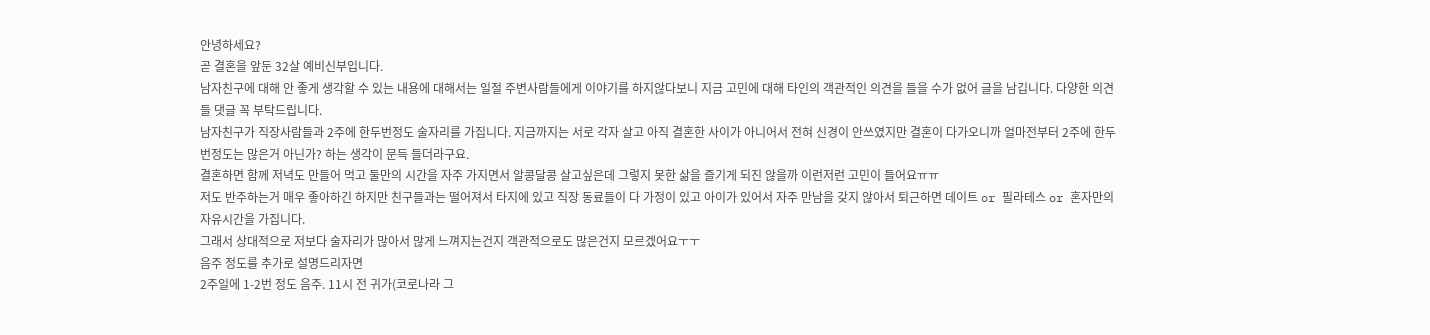안녕하세요?
곧 결혼을 앞둔 32살 예비신부입니다.
남자친구에 대해 안 좋게 생각할 수 있는 내용에 대해서는 일절 주변사람들에게 이야기를 하지않다보니 지금 고민에 대해 타인의 객관적인 의견을 들을 수가 없어 글을 남깁니다. 다양한 의견들 댓글 꼭 부탁드립니다.
남자친구가 직장사람들과 2주에 한두번정도 술자리를 가집니다. 지금까지는 서로 각자 살고 아직 결혼한 사이가 아니어서 전혀 신경이 안쓰였지만 결혼이 다가오니까 얼마전부터 2주에 한두번정도는 많은거 아닌가? 하는 생각이 문득 들더라구요.
결혼하면 함께 저녁도 만들어 먹고 둘만의 시간을 자주 가지면서 알콩달콩 살고싶은데 그렇지 못한 삶을 즐기게 되진 않을까 이런저런 고민이 들어요ㅠㅠ
저도 반주하는거 매우 좋아하긴 하지만 친구들과는 떨어져서 타지에 있고 직장 동료들이 다 가정이 있고 아이가 있어서 자주 만남을 갖지 않아서 퇴근하면 데이트 or 필라테스 or 혼자만의 자유시간을 가집니다.
그래서 상대적으로 저보다 술자리가 많아서 많게 느껴지는건지 객관적으로도 많은건지 모르겠어요ㅜㅜ
음주 정도를 추가로 설명드리자면
2주일에 1-2번 정도 음주. 11시 전 귀가(코로나라 그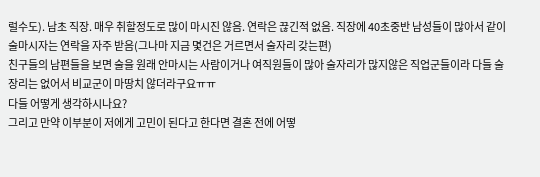럴수도). 남초 직장. 매우 취할정도로 많이 마시진 않음. 연락은 끊긴적 없음. 직장에 40초중반 남성들이 많아서 같이 술마시자는 연락을 자주 받음(그나마 지금 몇건은 거르면서 술자리 갖는편)
친구들의 남편들을 보면 술을 원래 안마시는 사람이거나 여직원들이 많아 술자리가 많지않은 직업군들이라 다들 술장리는 없어서 비교군이 마땅치 않더라구요ㅠㅠ
다들 어떻게 생각하시나요?
그리고 만약 이부분이 저에게 고민이 된다고 한다면 결혼 전에 어떻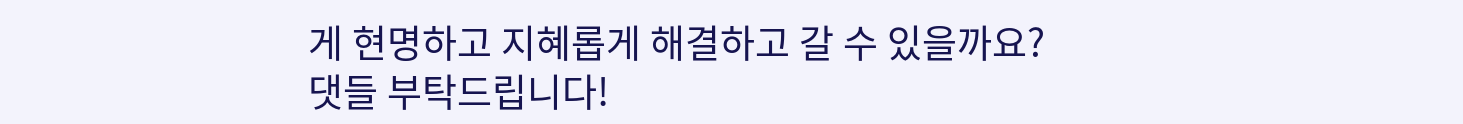게 현명하고 지혜롭게 해결하고 갈 수 있을까요?
댓들 부탁드립니다!